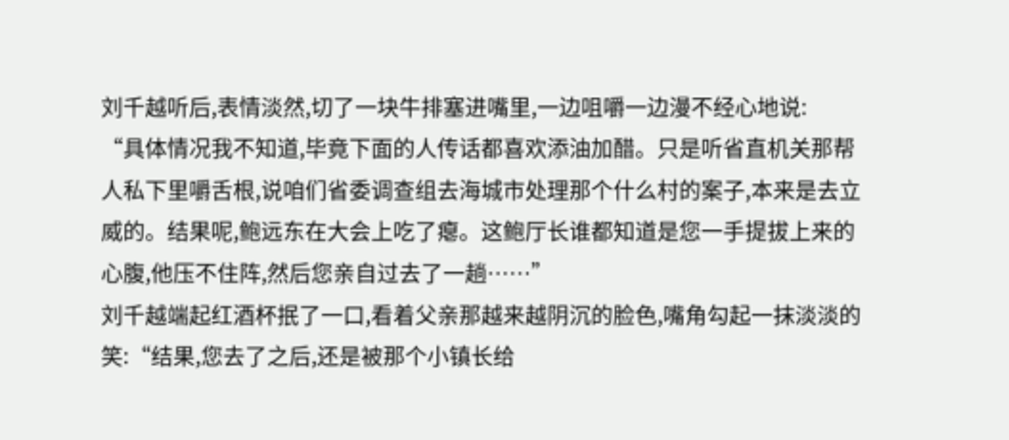刘千越听后,表情淡然,切了一块牛排塞进嘴里,一边咀嚼一边漫不经心地说:
“具体情况我不知道,毕竟下面的人传话都喜欢添油加醋。只是听省直机关那帮人私下里嚼舌根,说咱们省委调查组去海城市处理那个什么村的案子,本来是去立威的。结果呢,鲍远东在大会上吃了瘪。这鲍厅长谁都知道是您一手提拔上来的心腹,他压不住阵,然后您亲自过去了一趟……”
刘千越端起红酒杯抿了一口,看着父亲那越来越阴沉的脸色,嘴角勾起一抹淡淡的笑:“结果,您去了之后,还是被那个小镇长给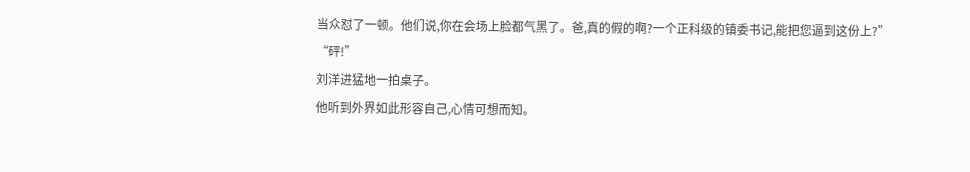当众怼了一顿。他们说,你在会场上脸都气黑了。爸,真的假的啊?一个正科级的镇委书记,能把您逼到这份上?”
“砰!”
刘洋进猛地一拍桌子。
他听到外界如此形容自己,心情可想而知。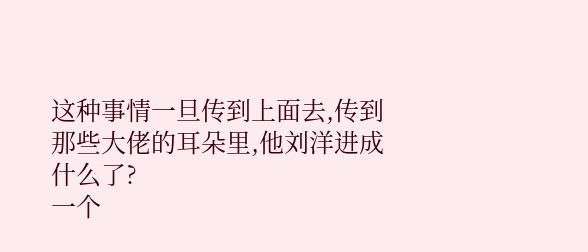这种事情一旦传到上面去,传到那些大佬的耳朵里,他刘洋进成什么了?
一个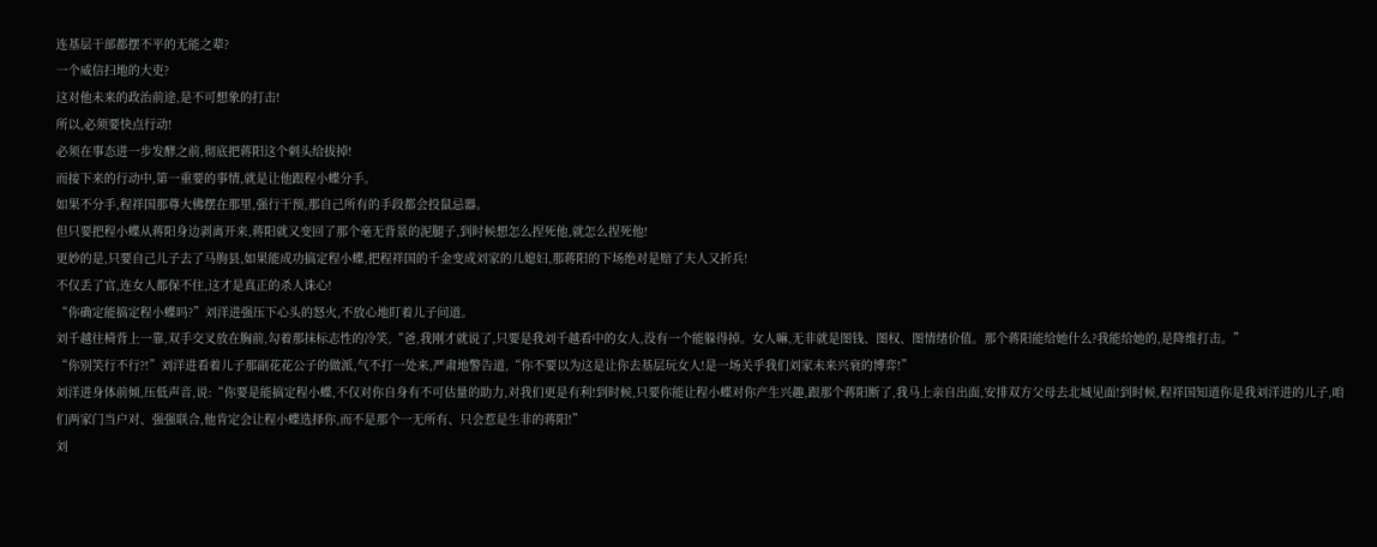连基层干部都摆不平的无能之辈?
一个威信扫地的大吏?
这对他未来的政治前途,是不可想象的打击!
所以,必须要快点行动!
必须在事态进一步发酵之前,彻底把蒋阳这个刺头给拔掉!
而接下来的行动中,第一重要的事情,就是让他跟程小蝶分手。
如果不分手,程祥国那尊大佛摆在那里,强行干预,那自己所有的手段都会投鼠忌器。
但只要把程小蝶从蒋阳身边剥离开来,蒋阳就又变回了那个毫无背景的泥腿子,到时候想怎么捏死他,就怎么捏死他!
更妙的是,只要自己儿子去了马朐县,如果能成功搞定程小蝶,把程祥国的千金变成刘家的儿媳妇,那蒋阳的下场绝对是赔了夫人又折兵!
不仅丢了官,连女人都保不住,这才是真正的杀人诛心!
“你确定能搞定程小蝶吗?”刘洋进强压下心头的怒火,不放心地盯着儿子问道。
刘千越往椅背上一靠,双手交叉放在胸前,勾着那抹标志性的冷笑,“爸,我刚才就说了,只要是我刘千越看中的女人,没有一个能躲得掉。女人嘛,无非就是图钱、图权、图情绪价值。那个蒋阳能给她什么?我能给她的,是降维打击。”
“你别笑行不行?!”刘洋进看着儿子那副花花公子的做派,气不打一处来,严肃地警告道,“你不要以为这是让你去基层玩女人!是一场关乎我们刘家未来兴衰的博弈!”
刘洋进身体前倾,压低声音,说:“你要是能搞定程小蝶,不仅对你自身有不可估量的助力,对我们更是有利!到时候,只要你能让程小蝶对你产生兴趣,跟那个蒋阳断了,我马上亲自出面,安排双方父母去北城见面!到时候,程祥国知道你是我刘洋进的儿子,咱们两家门当户对、强强联合,他肯定会让程小蝶选择你,而不是那个一无所有、只会惹是生非的蒋阳!”
刘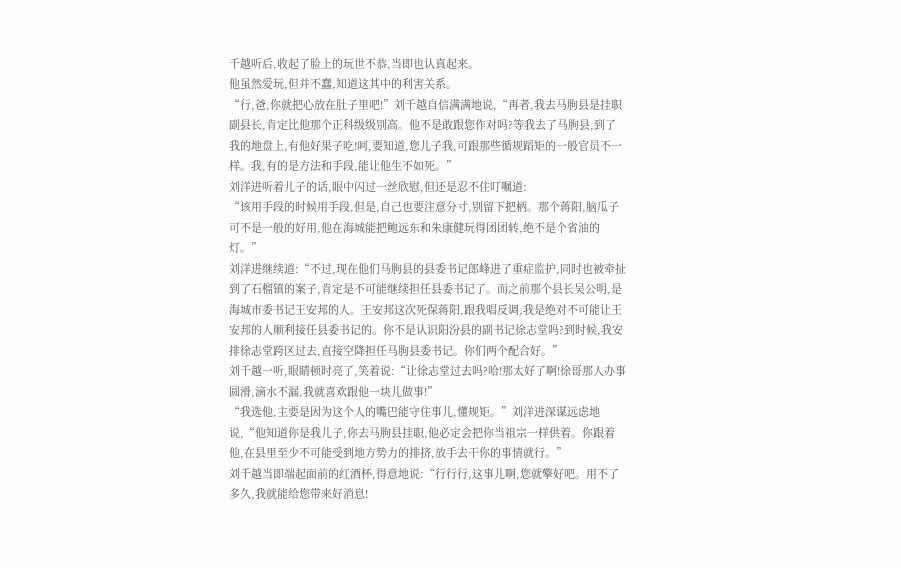千越听后,收起了脸上的玩世不恭,当即也认真起来。
他虽然爱玩,但并不蠢,知道这其中的利害关系。
“行,爸,你就把心放在肚子里吧!”刘千越自信满满地说,“再者,我去马朐县是挂职副县长,肯定比他那个正科级级别高。他不是敢跟您作对吗?等我去了马朐县,到了我的地盘上,有他好果子吃!呵,要知道,您儿子我,可跟那些循规蹈矩的一般官员不一样。我,有的是方法和手段,能让他生不如死。”
刘洋进听着儿子的话,眼中闪过一丝欣慰,但还是忍不住叮嘱道:
“该用手段的时候用手段,但是,自己也要注意分寸,别留下把柄。那个蒋阳,脑瓜子可不是一般的好用,他在海城能把鲍远东和朱康健玩得团团转,绝不是个省油的灯。”
刘洋进继续道:“不过,现在他们马朐县的县委书记郎峰进了重症监护,同时也被牵扯到了石榴镇的案子,肯定是不可能继续担任县委书记了。而之前那个县长吴公明,是海城市委书记王安邦的人。王安邦这次死保蒋阳,跟我唱反调,我是绝对不可能让王安邦的人顺利接任县委书记的。你不是认识阳汾县的副书记徐志堂吗?到时候,我安排徐志堂跨区过去,直接空降担任马朐县委书记。你们两个配合好。”
刘千越一听,眼睛顿时亮了,笑着说:“让徐志堂过去吗?哈!那太好了啊!徐哥那人办事圆滑,滴水不漏,我就喜欢跟他一块儿做事!”
“我选他,主要是因为这个人的嘴巴能守住事儿,懂规矩。”刘洋进深谋远虑地说,“他知道你是我儿子,你去马朐县挂职,他必定会把你当祖宗一样供着。你跟着他,在县里至少不可能受到地方势力的排挤,放手去干你的事情就行。”
刘千越当即端起面前的红酒杯,得意地说:“行行行,这事儿啊,您就擎好吧。用不了多久,我就能给您带来好消息!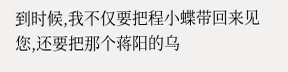到时候,我不仅要把程小蝶带回来见您,还要把那个蒋阳的乌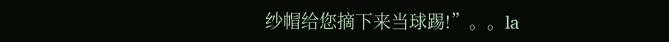纱帽给您摘下来当球踢!”。。la